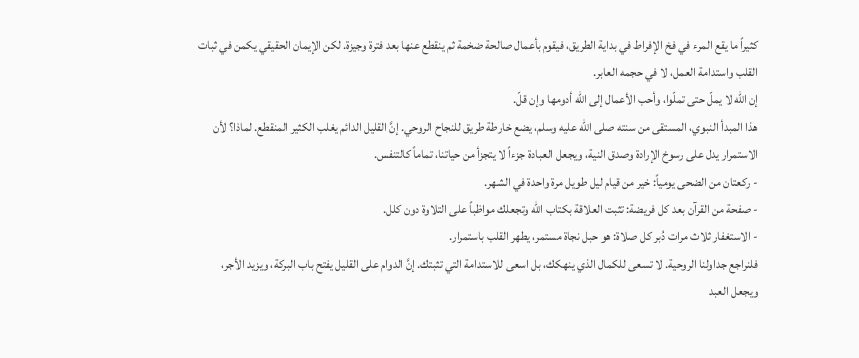كثيراً ما يقع المرء في فخ الإفراط في بداية الطريق، فيقوم بأعمال صالحة ضخمة ثم ينقطع عنها بعد فترة وجيزة. لكن الإيمان الحقيقي يكمن في ثبات القلب واستدامة العمل، لا في حجمه العابر.
إن الله لا يملّ حتى تملّوا، وأحب الأعمال إلى الله أدومها وإن قلّ.
هذا المبدأ النبوي، المستقى من سنته صلى الله عليه وسلم، يضع خارطة طريق للنجاح الروحي. إنَّ القليل الدائم يغلب الكثير المنقطع. لماذا؟ لأن الاستمرار يدل على رسوخ الإرادة وصدق النية، ويجعل العبادة جزءاً لا يتجزأ من حياتنا، تماماً كالتنفس.
- ركعتان من الضحى يومياً: خير من قيام ليل طويل مرة واحدة في الشهر.
- صفحة من القرآن بعد كل فريضة: تثبت العلاقة بكتاب الله وتجعلك مواظباً على التلاوة دون كلل.
- الاستغفار ثلاث مرات دُبر كل صلاة: هو حبل نجاة مستمر، يطهر القلب باستمرار.
فلنراجع جداولنا الروحية. لا تسعى للكمال الذي ينهكك، بل اسعى للاستدامة التي تثبتك. إنَّ الدوام على القليل يفتح باب البركة، ويزيد الأجر، ويجعل العبد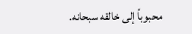محبوباً إلى خالقه سبحانه.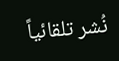نُشر تلقائياً